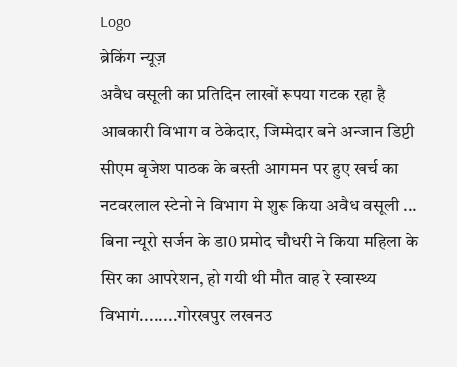Logo
ब्रेकिंग न्यूज़
अवैध वसूली का प्रतिदिन लाखों रूपया गटक रहा है आबकारी विभाग व ठेकेदार, जिम्मेदार बने अन्जान डिप्टी सीएम बृजेश पाठक के बस्ती आगमन पर हुए खर्च का नटवरलाल स्टेनो ने विभाग मे शुरू किया अवैध वसूली ... बिना न्यूरो सर्जन के डा0 प्रमोद चौधरी ने किया महिला के सिर का आपरेशन, हो गयी थी मौत वाह रे स्वास्थ्य विभागं........गोरखपुर लखनउ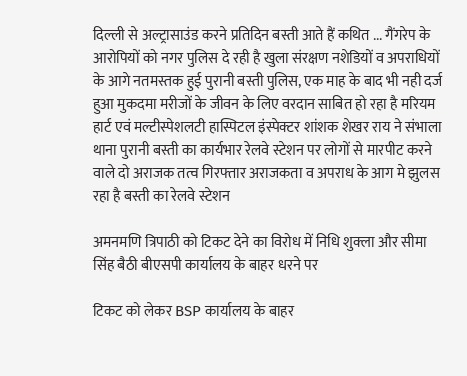दिल्ली से अल्ट्रासाउंड करने प्रतिदिन बस्ती आते हैं कथित ... गैंगरेप के आरोपियों को नगर पुलिस दे रही है खुला संरक्षण नशेडियों व अपराधियों के आगे नतमस्तक हुई पुरानी बस्ती पुलिस, एक माह के बाद भी नही दर्ज हुआ मुकदमा मरीजों के जीवन के लिए वरदान साबित हो रहा है मरियम हार्ट एवं मल्टीस्पेशलटी हास्पिटल इंस्पेक्टर शांशक शेखर राय ने संभाला थाना पुरानी बस्ती का कार्यभार रेलवे स्टेशन पर लोगों से मारपीट करने वाले दो अराजक तत्व गिरफ्तार अराजकता व अपराध के आग मे झुलस रहा है बस्ती का रेलवे स्टेशन

अमनमणि त्रिपाठी को टिकट देने का विरोध में निधि शुक्ला और सीमा सिंह बैठी बीएसपी कार्यालय के बाहर धरने पर

टिकट को लेकर BSP कार्यालय के बाहर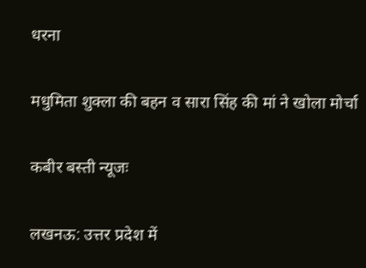धरना

मधुमिता शुक्ला की बहन व सारा सिंह की मां ने खोला मोर्चा

कबीर बस्ती न्यूजः

लखनऊ: उत्तर प्रदेश में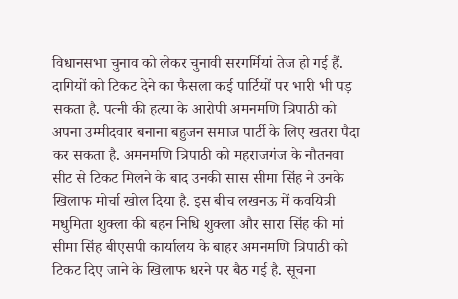विधानसभा चुनाव को लेकर चुनावी सरगर्मियां तेज हो गई हैं. दागियों को टिकट देने का फैसला कई पार्टियों पर भारी भी पड़ सकता है. पत्नी की हत्या के आरोपी अमनमणि त्रिपाठी को अपना उम्मीदवार बनाना बहुजन समाज पार्टी के लिए खतरा पैदा कर सकता है. अमनमणि त्रिपाठी को महराजगंज के नौतनवा सीट से टिकट मिलने के बाद उनकी सास सीमा सिंह ने उनके खिलाफ मोर्चा खोल दिया है. इस बीच लखनऊ में कवयित्री मधुमिता शुक्ला की बहन निधि शुक्ला और सारा सिंह की मां सीमा सिंह बीएसपी कार्यालय के बाहर अमनमणि त्रिपाठी को टिकट दिए जाने के खिलाफ धरने पर बैठ गई है. सूचना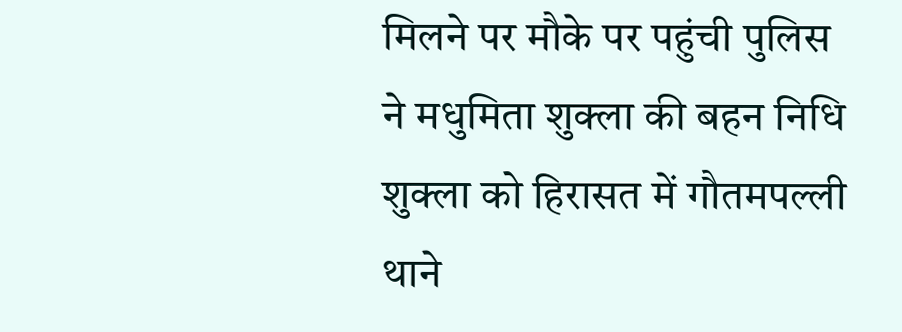मिलने पर मौके पर पहुंची पुलिस ने मधुमिता शुक्ला की बहन निधि शुक्ला को हिरासत में गौतमपल्ली थाने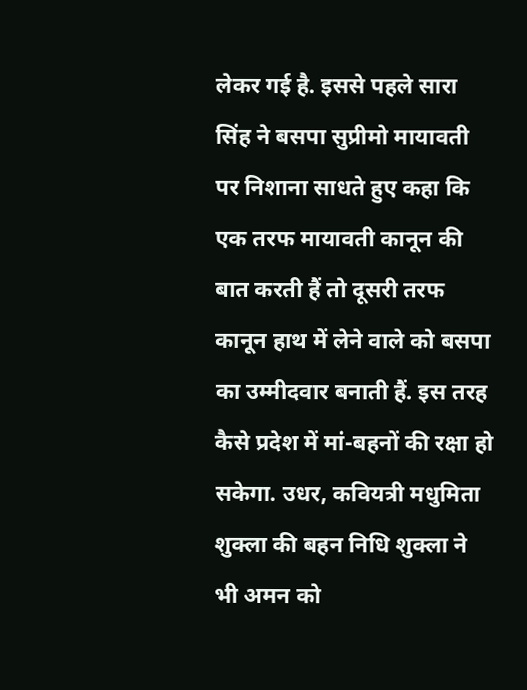लेकर गई है. इससे पहले सारा सिंह ने बसपा सुप्रीमो मायावती पर निशाना साधते हुए कहा कि एक तरफ मायावती कानून की बात करती हैं तो दूसरी तरफ कानून हाथ में लेने वाले को बसपा का उम्मीदवार बनाती हैं. इस तरह कैसे प्रदेश में मां-बहनों की रक्षा हो सकेगा. उधर, कवियत्री मधुमिता शुक्ला की बहन निधि शुक्ला ने भी अमन को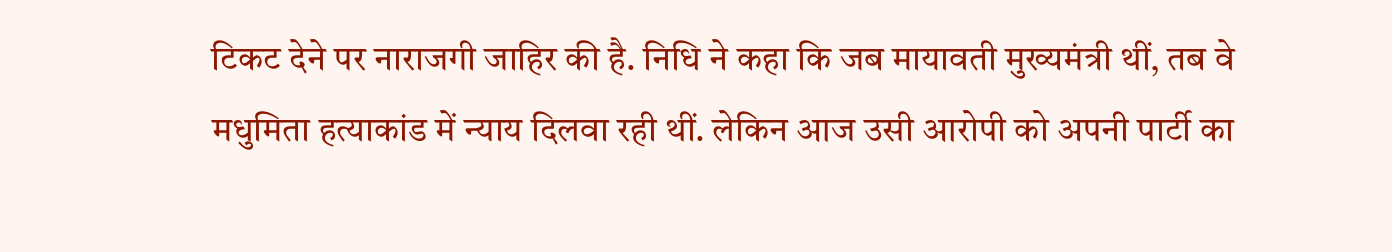टिकट देने पर नाराजगी जाहिर की है. निधि ने कहा कि जब मायावती मुख्यमंत्री थीं, तब वे मधुमिता हत्याकांड में न्याय दिलवा रही थीं. लेकिन आज उसी आरोपी को अपनी पार्टी का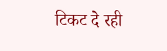टिकट दे रही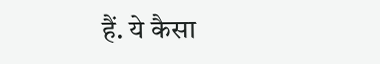हैं. ये कैसा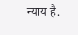न्याय है.